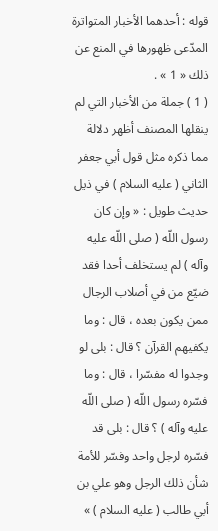قوله : أحدهما الأخبار المتواترة المدّعى ظهورها في المنع عن ذلك « 1 » .
( 1 ) جملة من الأخبار التي لم ينقلها المصنف أظهر دلالة مما ذكره مثل قول أبي جعفر الثاني ( عليه السلام ) في ذيل حديث طويل : « وإن كان رسول اللّه ( صلى اللّه عليه وآله ) لم يستخلف أحدا فقد ضيّع من في أصلاب الرجال ممن يكون بعده ، قال : وما يكفيهم القرآن ؟ قال : بلى لو وجدوا له مفسّرا ، قال : وما فسّره رسول اللّه ( صلى اللّه عليه وآله ) ؟ قال : بلى قد فسّره لرجل واحد وفسّر للأمة شأن ذلك الرجل وهو علي بن أبي طالب ( عليه السلام ) »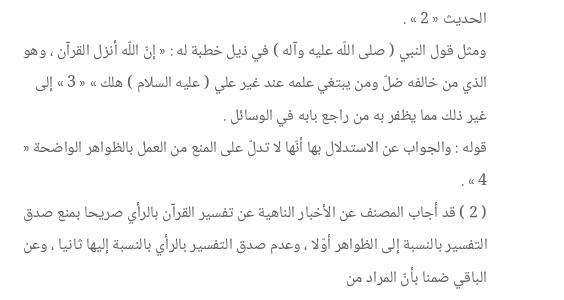الحديث « 2 » .
ومثل قول النبي ( صلى اللّه عليه وآله ) في ذيل خطبة له : « إنّ اللّه أنزل القرآن ، وهو الذي من خالفه ضلّ ومن يبتغي علمه عند غير علي ( عليه السلام ) هلك » « 3 » إلى غير ذلك مما يظفر به من راجع بابه في الوسائل .
قوله : والجواب عن الاستدلال بها أنّها لا تدلّ على المنع من العمل بالظواهر الواضحة « 4 » .
( 2 ) قد أجاب المصنف عن الأخبار الناهية عن تفسير القرآن بالرأي صريحا بمنع صدق التفسير بالنسبة إلى الظواهر أوّلا ، وعدم صدق التفسير بالرأي بالنسبة إليها ثانيا ، وعن الباقي ضمنا بأنّ المراد من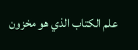علم الكتاب الذي هو مخزون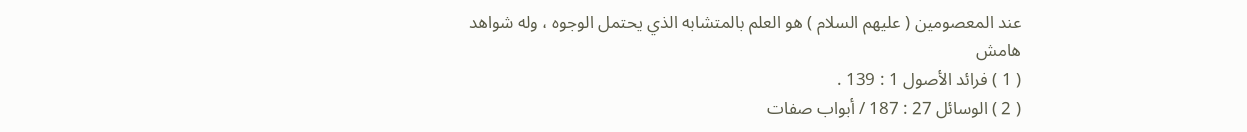عند المعصومين ( عليهم السلام ) هو العلم بالمتشابه الذي يحتمل الوجوه ، وله شواهد
هامش
( 1 ) فرائد الأصول 1 : 139 .
( 2 ) الوسائل 27 : 187 / أبواب صفات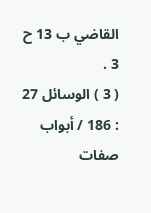القاضي ب 13 ح 3 .
( 3 ) الوسائل 27 : 186 / أبواب صفات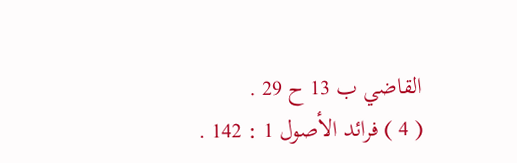القاضي ب 13 ح 29 .
( 4 ) فرائد الأصول 1 : 142 .